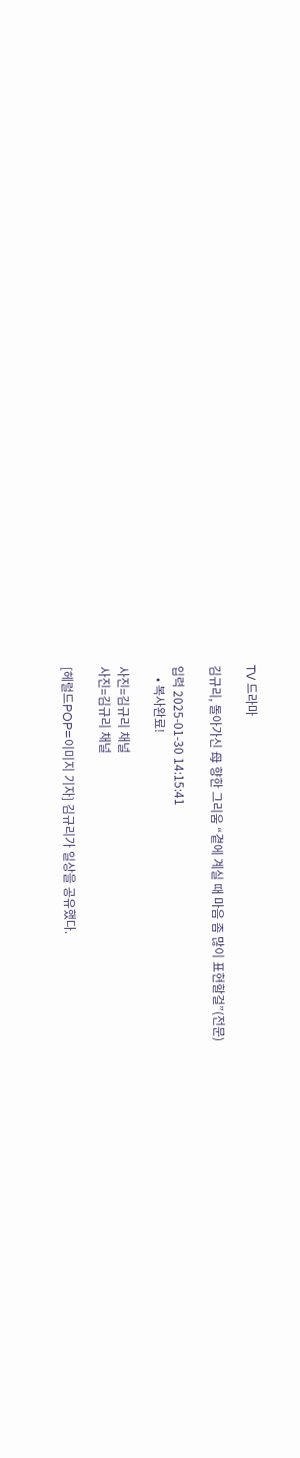TV 드라마

김규리, 돌아가신 母 향한 그리움 “곁에 계실 때 마음 좀 많이 표현할걸”(전문)

입력 2025-01-30 14:15:41
    • 복사완료!

사진=김규리 채널
사진=김규리 채널

[헤럴드POP=이미지 기자] 김규리가 일상을 공유했다.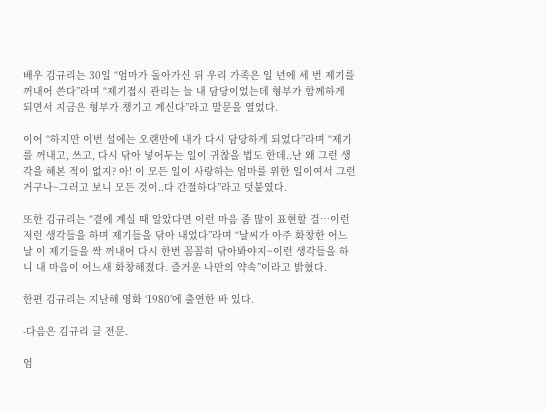배우 김규리는 30일 “엄마가 돌아가신 뒤 우리 가족은 일 년에 세 번 제기를 꺼내어 쓴다”라며 “제기접시 관리는 늘 내 담당이었는데 형부가 함께하게 되면서 지금은 형부가 챙기고 계신다”라고 말문을 열었다.

이어 “하지만 이번 설에는 오랜만에 내가 다시 담당하게 되었다”라며 “제기를 꺼내고, 쓰고, 다시 닦아 넣어두는 일이 귀찮을 법도 한데..난 왜 그런 생각을 해본 적이 없지? 아! 이 모든 일이 사랑하는 엄마를 위한 일이여서 그런 거구나~그러고 보니 모든 것이..다 간절하다”라고 덧붙였다.

또한 김규리는 “곁에 계실 때 알았다면 이런 마음 좀 많이 표현할 걸…이런저런 생각들을 하며 제기들을 닦아 내었다”라며 “날씨가 아주 화창한 어느 날 이 제기들을 싹 꺼내어 다시 한번 꼼꼼히 닦아봐야지~이런 생각들을 하니 내 마음이 어느새 화창해졌다. 즐거운 나만의 약속”이라고 밝혔다.

한편 김규리는 지난해 영화 ‘1980’에 출연한 바 있다.

-다음은 김규리 글 전문.

엄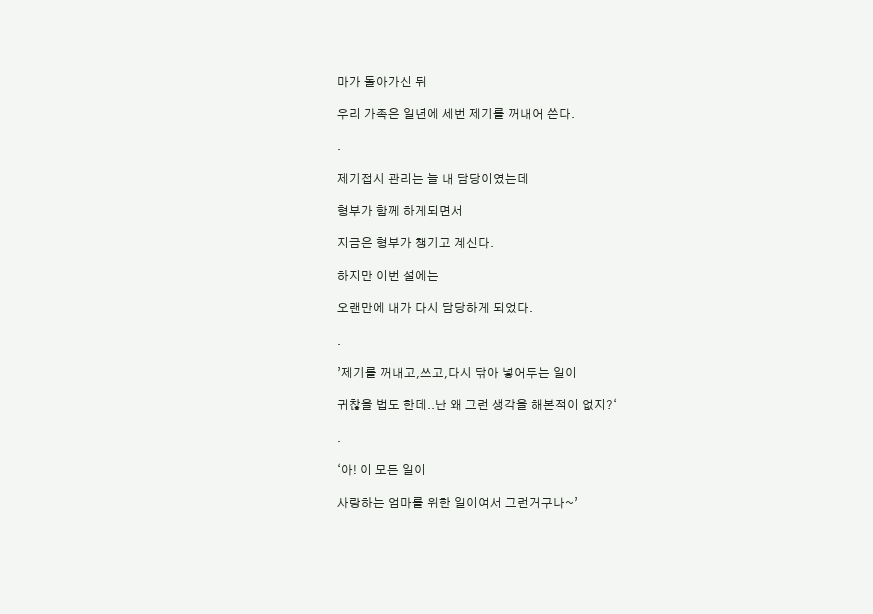마가 돌아가신 뒤

우리 가족은 일년에 세번 제기를 꺼내어 쓴다.

.

제기접시 관리는 늘 내 담당이였는데

형부가 함께 하게되면서

지금은 형부가 챙기고 계신다.

하지만 이번 설에는

오랜만에 내가 다시 담당하게 되었다.

.

’제기를 꺼내고,쓰고,다시 닦아 넣어두는 일이

귀찮을 법도 한데..난 왜 그런 생각을 해본적이 없지?‘

.

‘아! 이 모든 일이

사랑하는 엄마를 위한 일이여서 그런거구나~’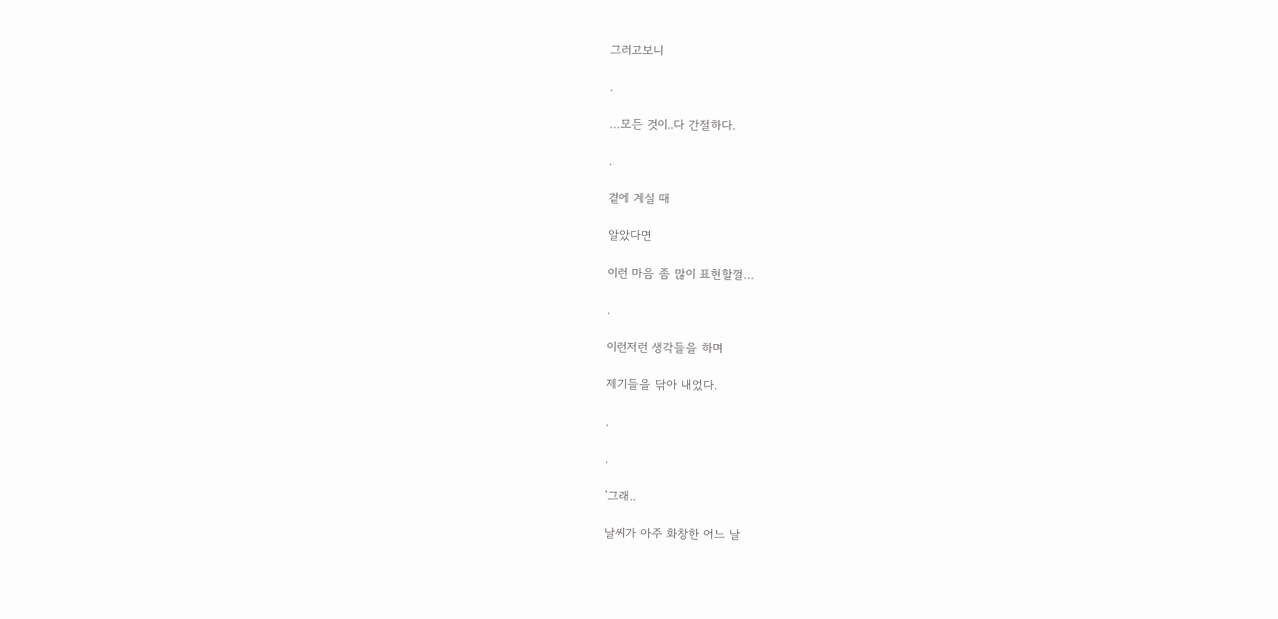그러고보니

.

…모든 것이..다 간절하다.

.

곁에 계실 때

알았다면

이런 마음 좀 많이 표현할껄…

.

이런저런 생각들을 하며

제기들을 닦아 내었다.

.

.

’그래..

날씨가 아주 화창한 어느 날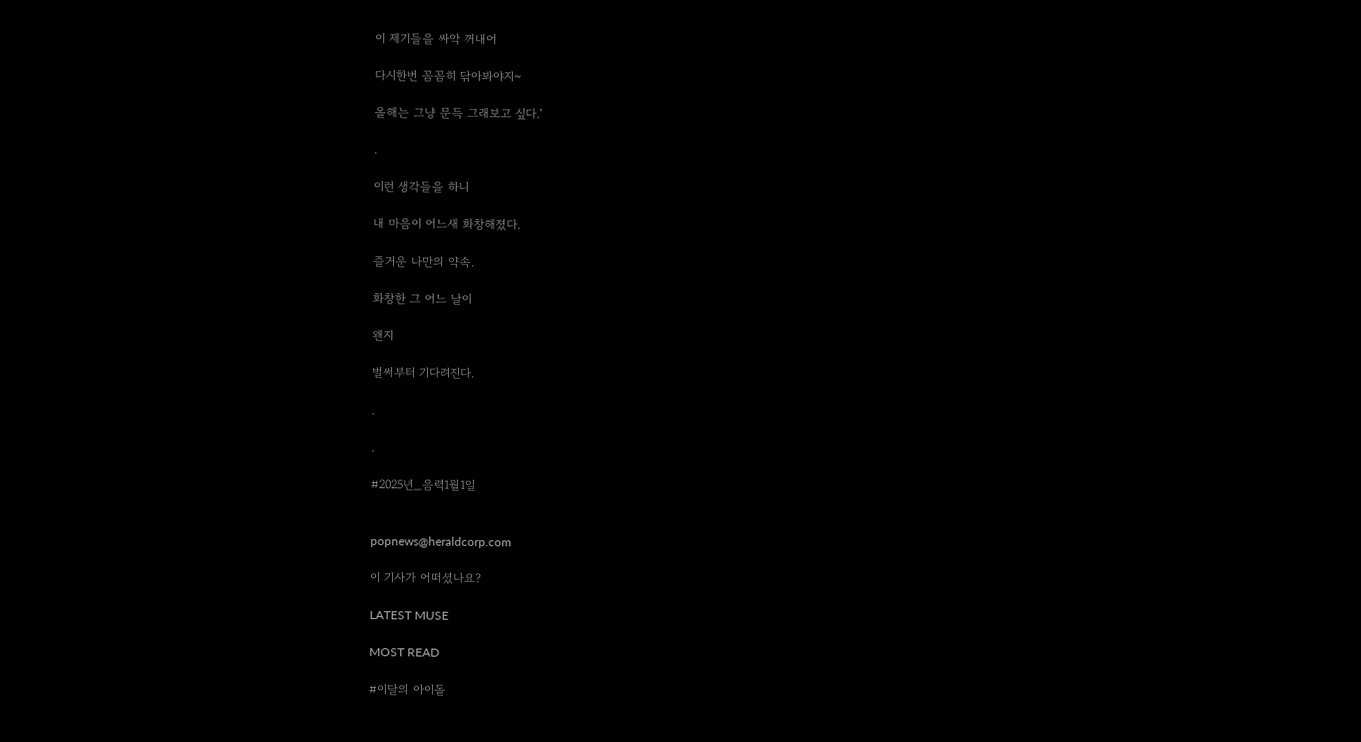이 제기들을 싸악 꺼내어

다시한번 꼼꼼히 닦아봐야지~

올해는 그냥 문득 그래보고 싶다.‘

.

이런 생각들을 하니

내 마음이 어느새 화창해졌다.

즐거운 나만의 약속.

화창한 그 어느 날이

왠지

벌써부터 기다려진다.

.

.

#2025년_음력1월1일


popnews@heraldcorp.com

이 기사가 어떠셨나요?

LATEST MUSE

MOST READ

#이달의 아이돌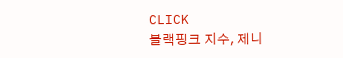CLICK
블랙핑크 지수, 제니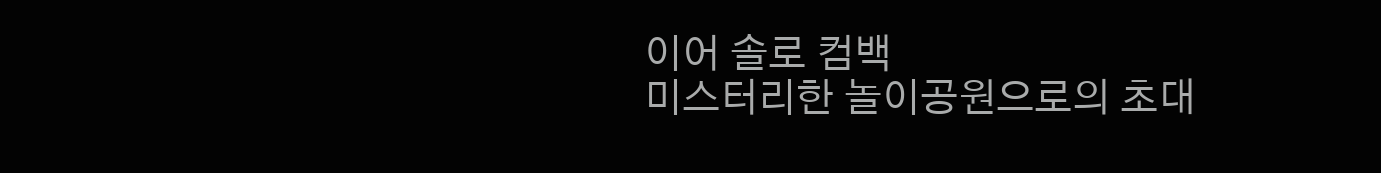이어 솔로 컴백
미스터리한 놀이공원으로의 초대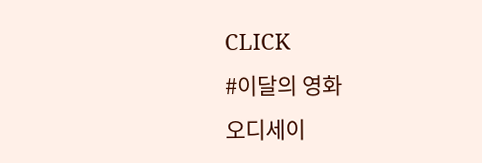CLICK
#이달의 영화
오디세이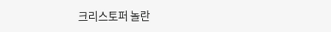크리스토퍼 놀란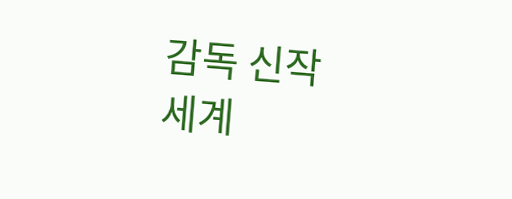감독 신작
세계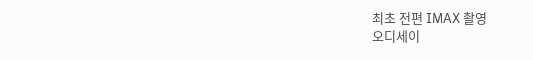최초 전편 IMAX 촬영
오디세이